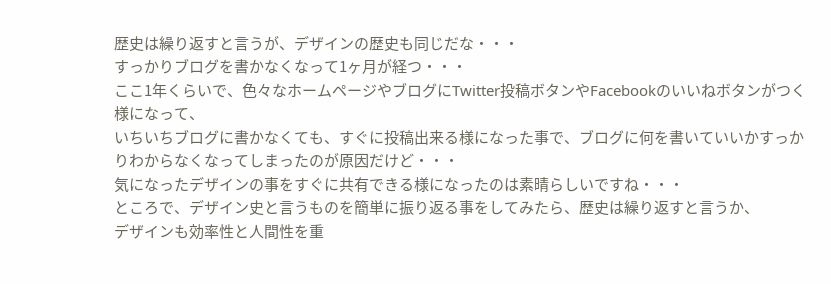歴史は繰り返すと言うが、デザインの歴史も同じだな・・・
すっかりブログを書かなくなって1ヶ月が経つ・・・
ここ1年くらいで、色々なホームページやブログにTwitter投稿ボタンやFacebookのいいねボタンがつく様になって、
いちいちブログに書かなくても、すぐに投稿出来る様になった事で、ブログに何を書いていいかすっかりわからなくなってしまったのが原因だけど・・・
気になったデザインの事をすぐに共有できる様になったのは素晴らしいですね・・・
ところで、デザイン史と言うものを簡単に振り返る事をしてみたら、歴史は繰り返すと言うか、
デザインも効率性と人間性を重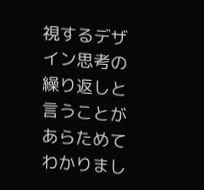視するデザイン思考の繰り返しと言うことがあらためてわかりまし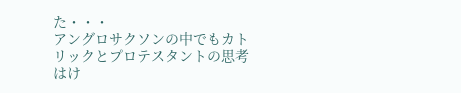た・・・
アングロサクソンの中でもカトリックとプロテスタントの思考はけ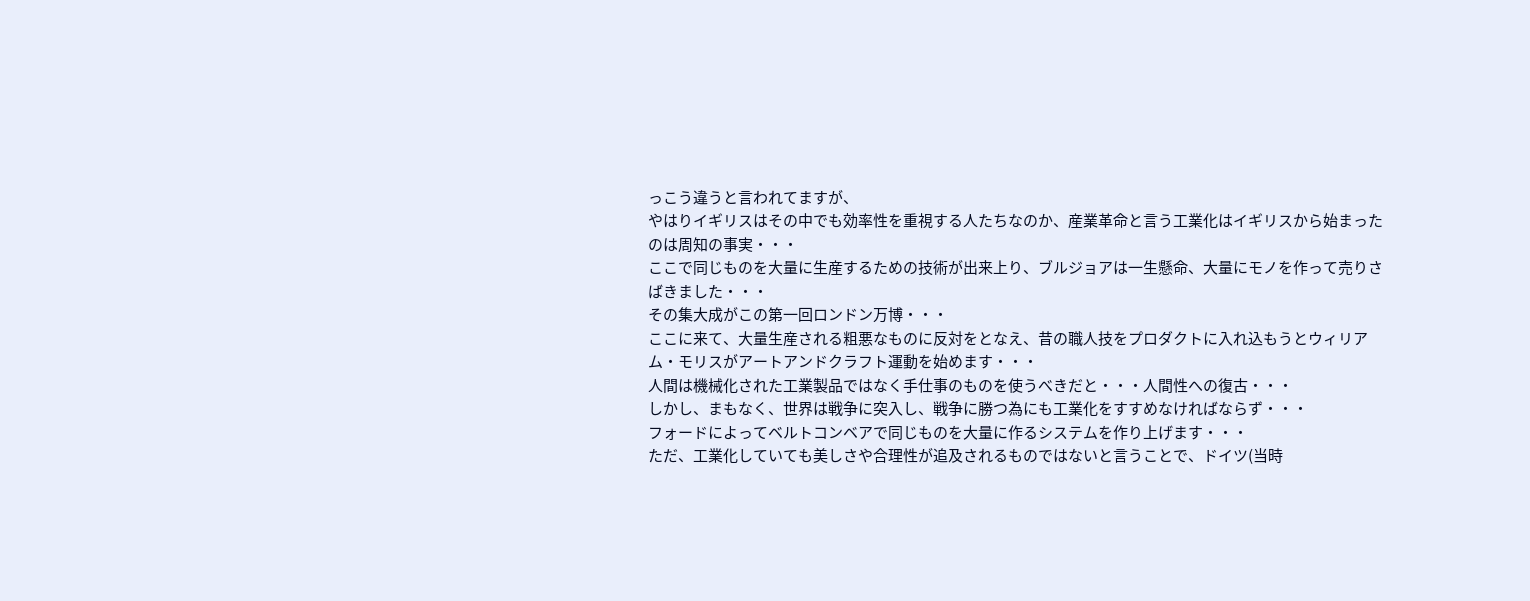っこう違うと言われてますが、
やはりイギリスはその中でも効率性を重視する人たちなのか、産業革命と言う工業化はイギリスから始まったのは周知の事実・・・
ここで同じものを大量に生産するための技術が出来上り、ブルジョアは一生懸命、大量にモノを作って売りさばきました・・・
その集大成がこの第一回ロンドン万博・・・
ここに来て、大量生産される粗悪なものに反対をとなえ、昔の職人技をプロダクトに入れ込もうとウィリアム・モリスがアートアンドクラフト運動を始めます・・・
人間は機械化された工業製品ではなく手仕事のものを使うべきだと・・・人間性への復古・・・
しかし、まもなく、世界は戦争に突入し、戦争に勝つ為にも工業化をすすめなければならず・・・
フォードによってベルトコンベアで同じものを大量に作るシステムを作り上げます・・・
ただ、工業化していても美しさや合理性が追及されるものではないと言うことで、ドイツ(当時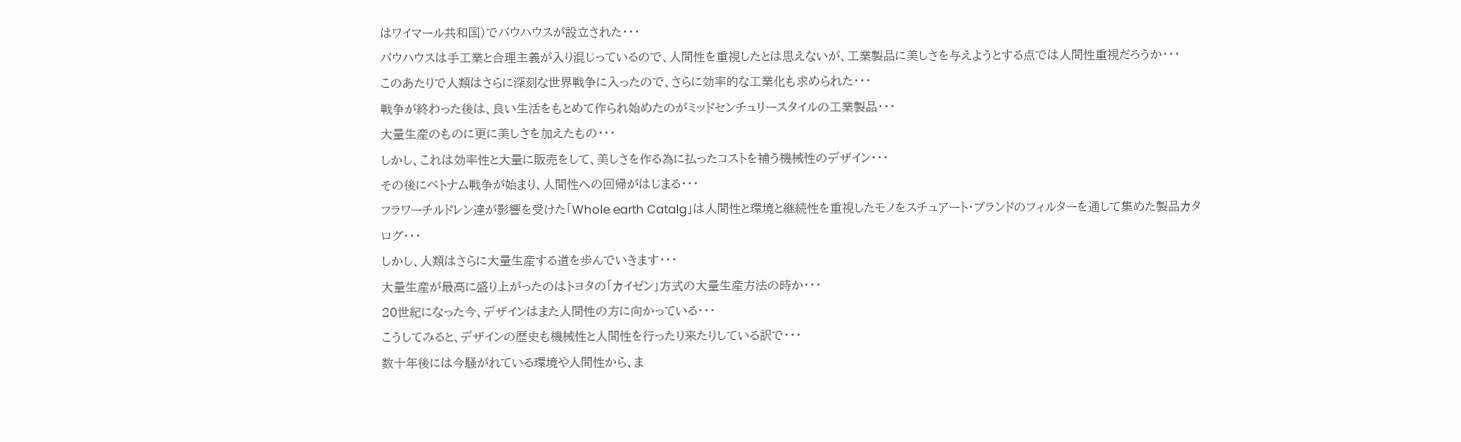はワイマール共和国)でバウハウスが設立された・・・
バウハウスは手工業と合理主義が入り混じっているので、人間性を重視したとは思えないが、工業製品に美しさを与えようとする点では人間性重視だろうか・・・
このあたりで人類はさらに深刻な世界戦争に入ったので、さらに効率的な工業化も求められた・・・
戦争が終わった後は、良い生活をもとめて作られ始めたのがミッドセンチュリースタイルの工業製品・・・
大量生産のものに更に美しさを加えたもの・・・
しかし、これは効率性と大量に販売をして、美しさを作る為に払ったコストを補う機械性のデザイン・・・
その後にベトナム戦争が始まり、人間性への回帰がはじまる・・・
フラワーチルドレン達が影響を受けた「Whole earth Catalg」は人間性と環境と継続性を重視したモノをスチュアート・ブランドのフィルターを通して集めた製品カタログ・・・
しかし、人類はさらに大量生産する道を歩んでいきます・・・
大量生産が最高に盛り上がったのはトヨタの「カイゼン」方式の大量生産方法の時か・・・
20世紀になった今、デザインはまた人間性の方に向かっている・・・
こうしてみると、デザインの歴史も機械性と人間性を行ったり来たりしている訳で・・・
数十年後には今騒がれている環境や人間性から、ま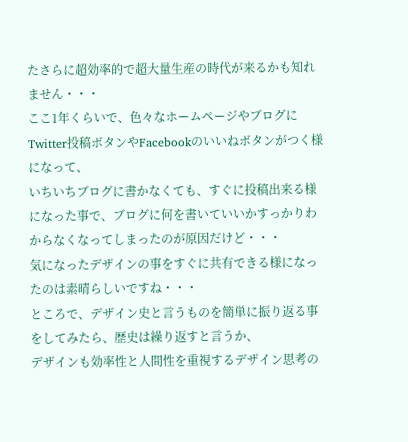たさらに超効率的で超大量生産の時代が来るかも知れません・・・
ここ1年くらいで、色々なホームページやブログにTwitter投稿ボタンやFacebookのいいねボタンがつく様になって、
いちいちブログに書かなくても、すぐに投稿出来る様になった事で、ブログに何を書いていいかすっかりわからなくなってしまったのが原因だけど・・・
気になったデザインの事をすぐに共有できる様になったのは素晴らしいですね・・・
ところで、デザイン史と言うものを簡単に振り返る事をしてみたら、歴史は繰り返すと言うか、
デザインも効率性と人間性を重視するデザイン思考の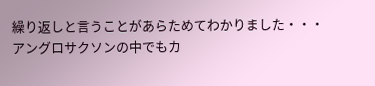繰り返しと言うことがあらためてわかりました・・・
アングロサクソンの中でもカ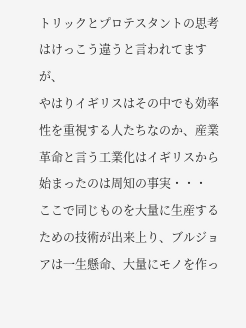トリックとプロテスタントの思考はけっこう違うと言われてますが、
やはりイギリスはその中でも効率性を重視する人たちなのか、産業革命と言う工業化はイギリスから始まったのは周知の事実・・・
ここで同じものを大量に生産するための技術が出来上り、ブルジョアは一生懸命、大量にモノを作っ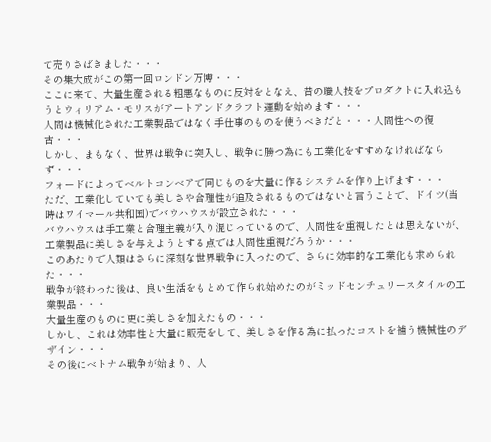て売りさばきました・・・
その集大成がこの第一回ロンドン万博・・・
ここに来て、大量生産される粗悪なものに反対をとなえ、昔の職人技をプロダクトに入れ込もうとウィリアム・モリスがアートアンドクラフト運動を始めます・・・
人間は機械化された工業製品ではなく手仕事のものを使うべきだと・・・人間性への復古・・・
しかし、まもなく、世界は戦争に突入し、戦争に勝つ為にも工業化をすすめなければならず・・・
フォードによってベルトコンベアで同じものを大量に作るシステムを作り上げます・・・
ただ、工業化していても美しさや合理性が追及されるものではないと言うことで、ドイツ(当時はワイマール共和国)でバウハウスが設立された・・・
バウハウスは手工業と合理主義が入り混じっているので、人間性を重視したとは思えないが、工業製品に美しさを与えようとする点では人間性重視だろうか・・・
このあたりで人類はさらに深刻な世界戦争に入ったので、さらに効率的な工業化も求められた・・・
戦争が終わった後は、良い生活をもとめて作られ始めたのがミッドセンチュリースタイルの工業製品・・・
大量生産のものに更に美しさを加えたもの・・・
しかし、これは効率性と大量に販売をして、美しさを作る為に払ったコストを補う機械性のデザイン・・・
その後にベトナム戦争が始まり、人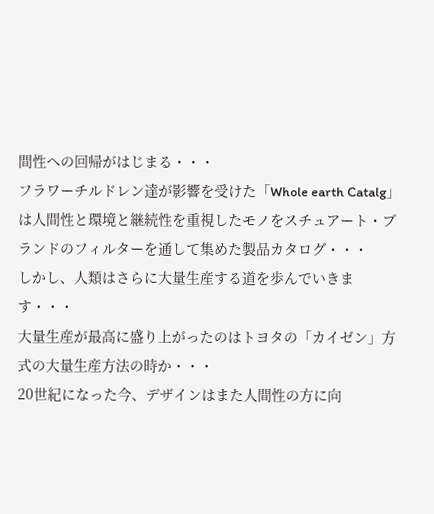間性への回帰がはじまる・・・
フラワーチルドレン達が影響を受けた「Whole earth Catalg」は人間性と環境と継続性を重視したモノをスチュアート・ブランドのフィルターを通して集めた製品カタログ・・・
しかし、人類はさらに大量生産する道を歩んでいきます・・・
大量生産が最高に盛り上がったのはトヨタの「カイゼン」方式の大量生産方法の時か・・・
20世紀になった今、デザインはまた人間性の方に向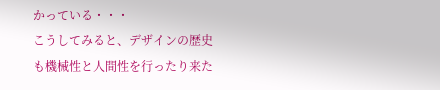かっている・・・
こうしてみると、デザインの歴史も機械性と人間性を行ったり来た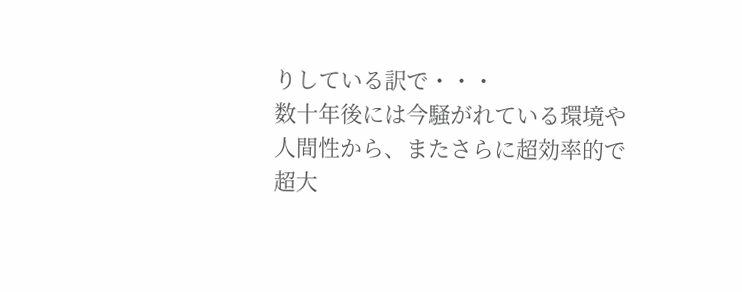りしている訳で・・・
数十年後には今騒がれている環境や人間性から、またさらに超効率的で超大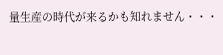量生産の時代が来るかも知れません・・・